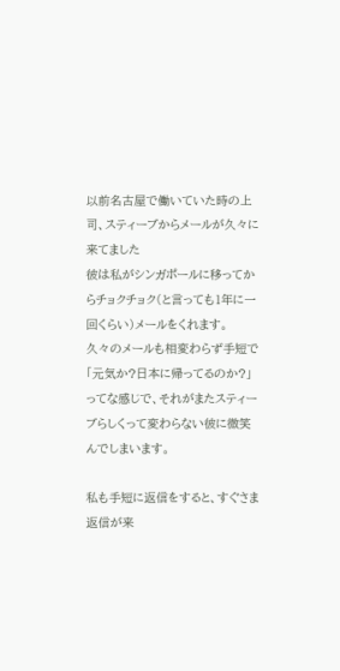以前名古屋で働いていた時の上司、スティーブからメールが久々に来てました
彼は私がシンガポールに移ってからチョクチョク(と言っても1年に一回くらい)メールをくれます。
久々のメールも相変わらず手短で「元気か?日本に帰ってるのか?」ってな感じで、それがまたスティーブらしくって変わらない彼に微笑んでしまいます。

私も手短に返信をすると、すぐさま返信が来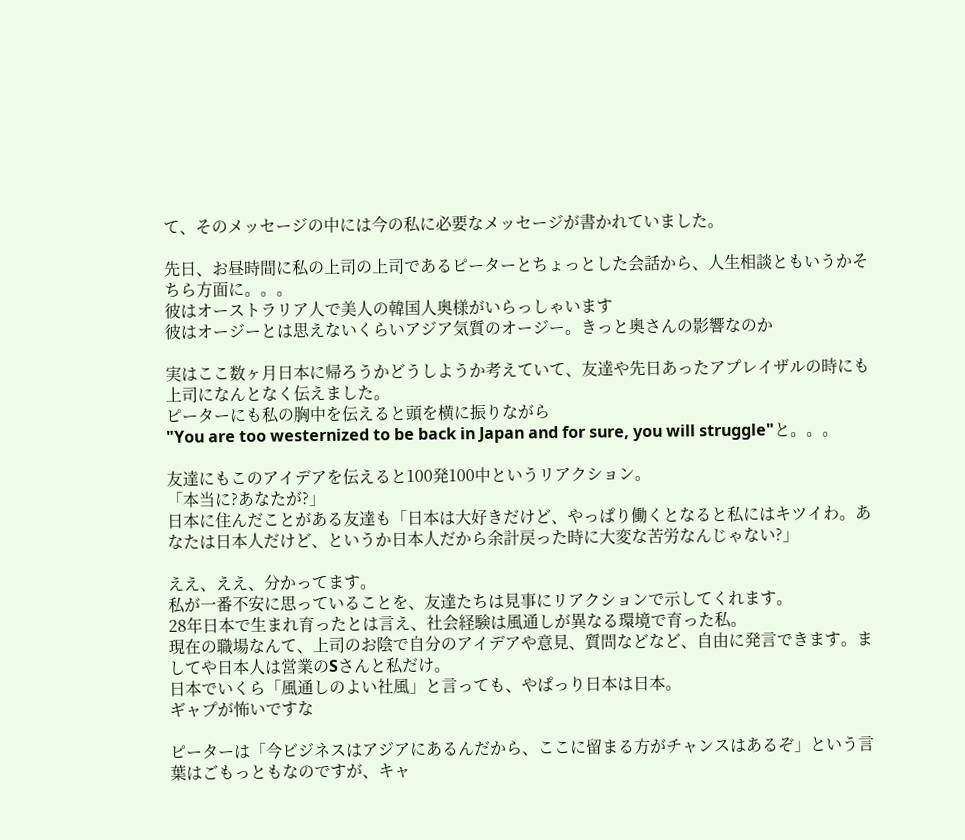て、そのメッセージの中には今の私に必要なメッセージが書かれていました。

先日、お昼時間に私の上司の上司であるピーターとちょっとした会話から、人生相談ともいうかそちら方面に。。。
彼はオーストラリア人で美人の韓国人奥様がいらっしゃいます
彼はオージーとは思えないくらいアジア気質のオージー。きっと奥さんの影響なのか

実はここ数ヶ月日本に帰ろうかどうしようか考えていて、友達や先日あったアプレイザルの時にも上司になんとなく伝えました。
ピーターにも私の胸中を伝えると頭を横に振りながら
"You are too westernized to be back in Japan and for sure, you will struggle"と。。。

友達にもこのアイデアを伝えると100発100中というリアクション。
「本当に?あなたが?」
日本に住んだことがある友達も「日本は大好きだけど、やっぱり働くとなると私にはキツイわ。あなたは日本人だけど、というか日本人だから余計戻った時に大変な苦労なんじゃない?」

ええ、ええ、分かってます。
私が一番不安に思っていることを、友達たちは見事にリアクションで示してくれます。
28年日本で生まれ育ったとは言え、社会経験は風通しが異なる環境で育った私。
現在の職場なんて、上司のお陰で自分のアイデアや意見、質問などなど、自由に発言できます。ましてや日本人は営業のSさんと私だけ。
日本でいくら「風通しのよい社風」と言っても、やぱっり日本は日本。
ギャプが怖いですな

ピーターは「今ビジネスはアジアにあるんだから、ここに留まる方がチャンスはあるぞ」という言葉はごもっともなのですが、キャ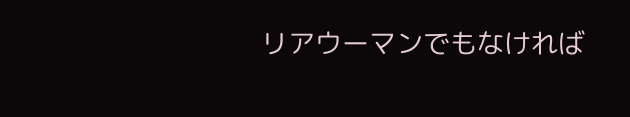リアウーマンでもなければ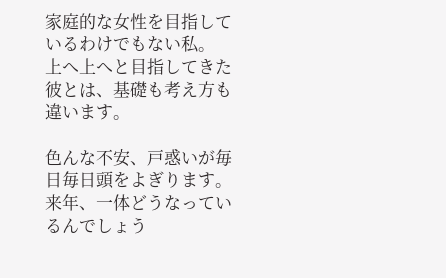家庭的な女性を目指しているわけでもない私。
上へ上へと目指してきた彼とは、基礎も考え方も違います。

色んな不安、戸惑いが毎日毎日頭をよぎります。
来年、一体どうなっているんでしょう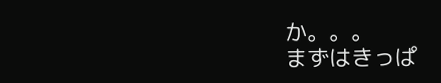か。。。
まずはきっぱ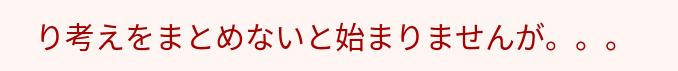り考えをまとめないと始まりませんが。。。